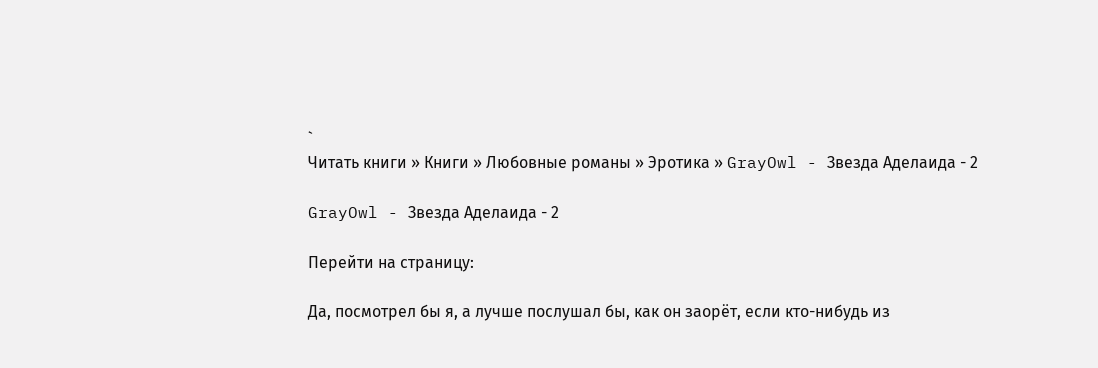`
Читать книги » Книги » Любовные романы » Эротика » GrayOwl - Звезда Аделаида - 2

GrayOwl - Звезда Аделаида - 2

Перейти на страницу:

Да, посмотрел бы я, а лучше послушал бы, как он заорёт, если кто-нибудь из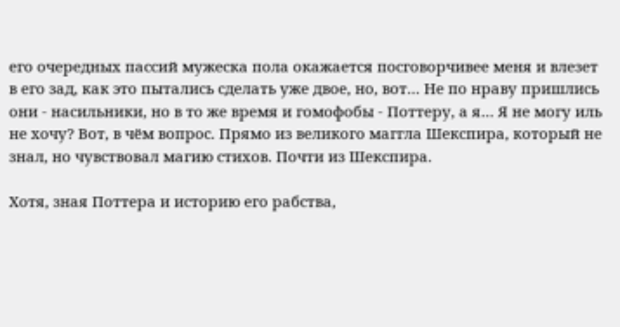его очередных пассий мужеска пола окажается посговорчивее меня и влезет в его зад, как это пытались сделать уже двое, но, вот… Не по нраву пришлись они - насильники, но в то же время и гомофобы - Поттеру, а я… Я не могу иль не хочу? Вот, в чём вопрос. Прямо из великого маггла Шекспира, который не знал, но чувствовал магию стихов. Почти из Шекспира.

Хотя, зная Поттера и историю его рабства,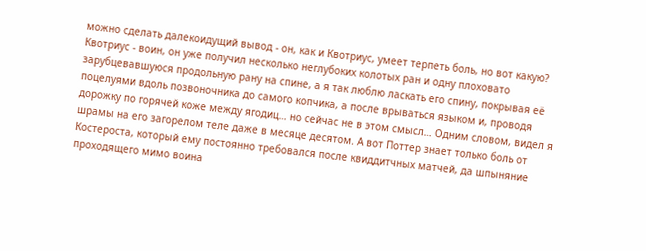можно сделать далекоидущий вывод - он, как и Квотриус, умеет терпеть боль, но вот какую? Квотриус - воин, он уже получил несколько неглубоких колотых ран и одну плоховато зарубцевавшуюся продольную рану на спине, а я так люблю ласкать его спину, покрывая её поцелуями вдоль позвоночника до самого копчика, а после врываться языком и, проводя дорожку по горячей коже между ягодиц… но сейчас не в этом смысл… Одним словом, видел я шрамы на его загорелом теле даже в месяце десятом. А вот Поттер знает только боль от Костероста, который ему постоянно требовался после квиддитчных матчей, да шпыняние проходящего мимо воина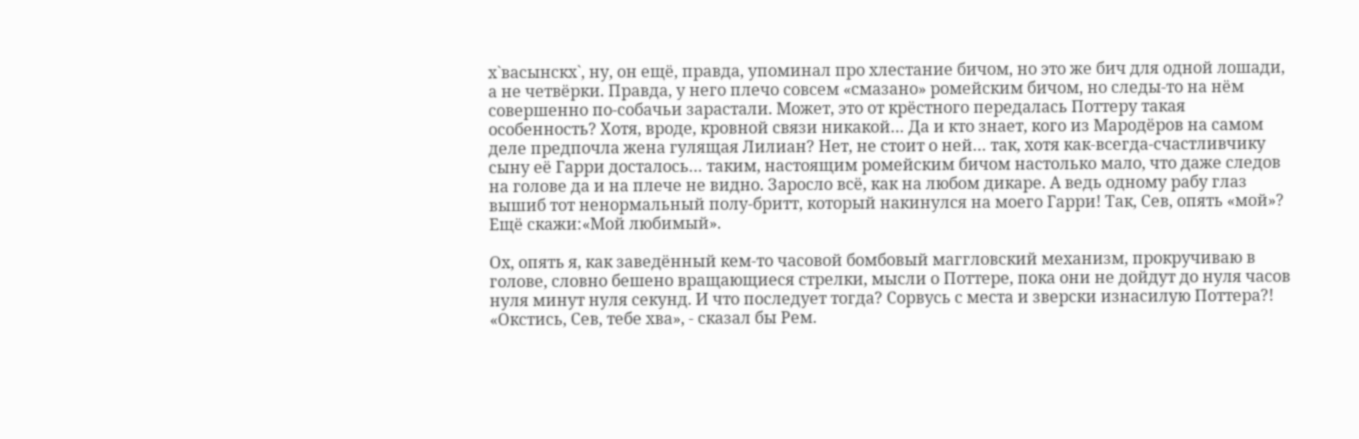х`васынскх`, ну, он ещё, правда, упоминал про хлестание бичом, но это же бич для одной лошади, а не четвёрки. Правда, у него плечо совсем «смазано» ромейским бичом, но следы-то на нём совершенно по-собачьи зарастали. Может, это от крёстного передалась Поттеру такая особенность? Хотя, вроде, кровной связи никакой… Да и кто знает, кого из Мародёров на самом деле предпочла жена гулящая Лилиан? Нет, не стоит о ней… так, хотя как-всегда-счастливчику сыну её Гарри досталось… таким, настоящим ромейским бичом настолько мало, что даже следов на голове да и на плече не видно. Заросло всё, как на любом дикаре. А ведь одному рабу глаз вышиб тот ненормальный полу-бритт, который накинулся на моего Гарри! Так, Сев, опять «мой»? Ещё скажи:«Мой любимый».

Ох, опять я, как заведённый кем-то часовой бомбовый маггловский механизм, прокручиваю в голове, словно бешено вращающиеся стрелки, мысли о Поттере, пока они не дойдут до нуля часов нуля минут нуля секунд. И что последует тогда? Сорвусь с места и зверски изнасилую Поттера?! «Окстись, Сев, тебе хва», - сказал бы Рем.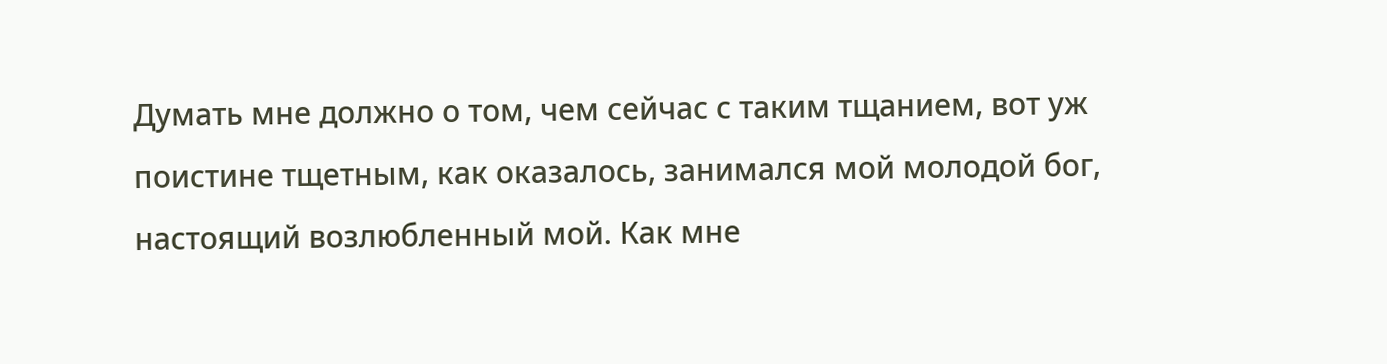Думать мне должно о том, чем сейчас с таким тщанием, вот уж поистине тщетным, как оказалось, занимался мой молодой бог, настоящий возлюбленный мой. Как мне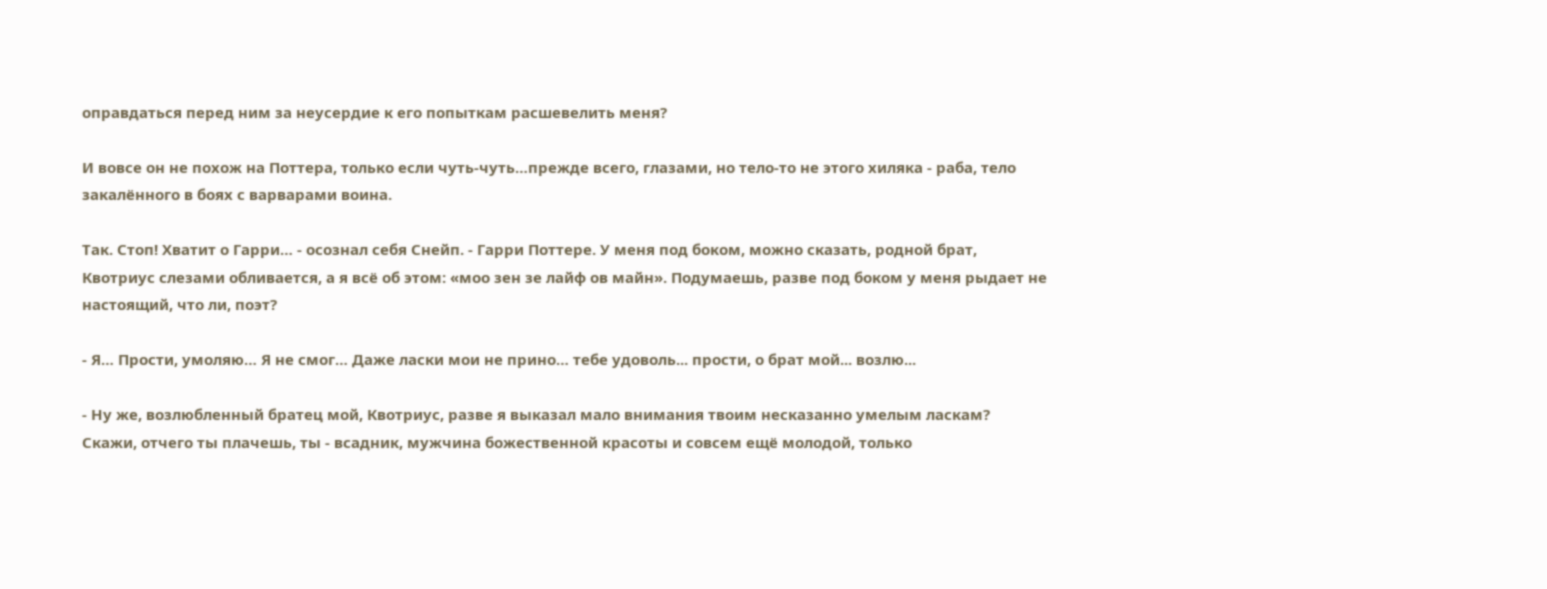оправдаться перед ним за неусердие к его попыткам расшевелить меня?

И вовсе он не похож на Поттера, только если чуть-чуть…прежде всего, глазами, но тело-то не этого хиляка - раба, тело закалённого в боях с варварами воина.

Так. Стоп! Хватит о Гарри… - осознал себя Снейп. - Гарри Поттере. У меня под боком, можно сказать, родной брат, Квотриус слезами обливается, а я всё об этом: «моо зен зе лайф ов майн». Подумаешь, разве под боком у меня рыдает не настоящий, что ли, поэт?

- Я… Прости, умоляю… Я не смог… Даже ласки мои не прино… тебе удоволь... прости, о брат мой... возлю...

- Ну же, возлюбленный братец мой, Квотриус, разве я выказал мало внимания твоим несказанно умелым ласкам? Скажи, отчего ты плачешь, ты - всадник, мужчина божественной красоты и совсем ещё молодой, только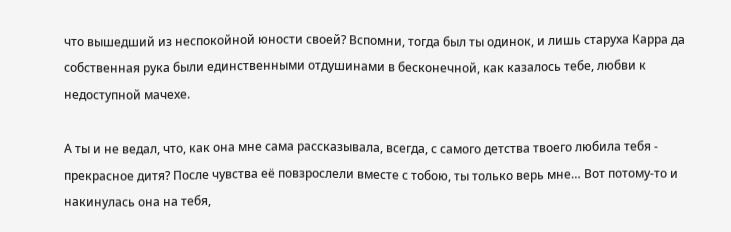что вышедший из неспокойной юности своей? Вспомни, тогда был ты одинок, и лишь старуха Карра да собственная рука были единственными отдушинами в бесконечной, как казалось тебе, любви к недоступной мачехе.

А ты и не ведал, что, как она мне сама рассказывала, всегда, с самого детства твоего любила тебя - прекрасное дитя? После чувства её повзрослели вместе с тобою, ты только верь мне… Вот потому-то и накинулась она на тебя,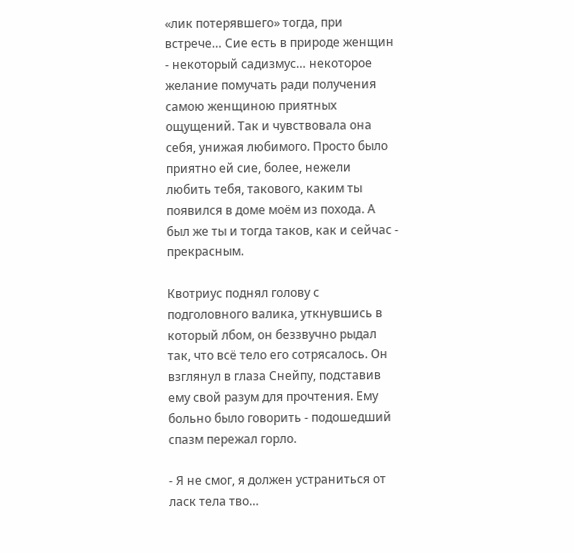«лик потерявшего» тогда, при встрече… Сие есть в природе женщин - некоторый садизмус… некоторое желание помучать ради получения самою женщиною приятных ощущений. Так и чувствовала она себя, унижая любимого. Просто было приятно ей сие, более, нежели любить тебя, такового, каким ты появился в доме моём из похода. А был же ты и тогда таков, как и сейчас - прекрасным.

Квотриус поднял голову с подголовного валика, уткнувшись в который лбом, он беззвучно рыдал так, что всё тело его сотрясалось. Он взглянул в глаза Снейпу, подставив ему свой разум для прочтения. Ему больно было говорить - подошедший спазм пережал горло.

- Я не смог, я должен устраниться от ласк тела тво…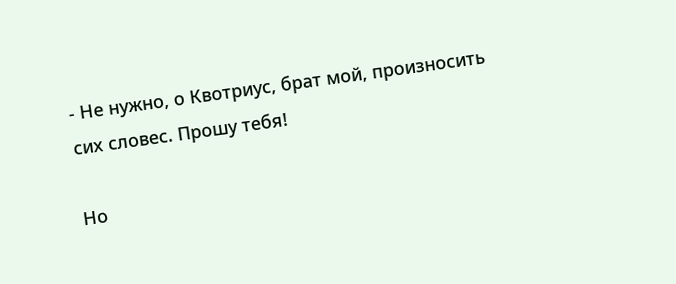- Не нужно, о Квотриус, брат мой, произносить сих словес. Прошу тебя!

Но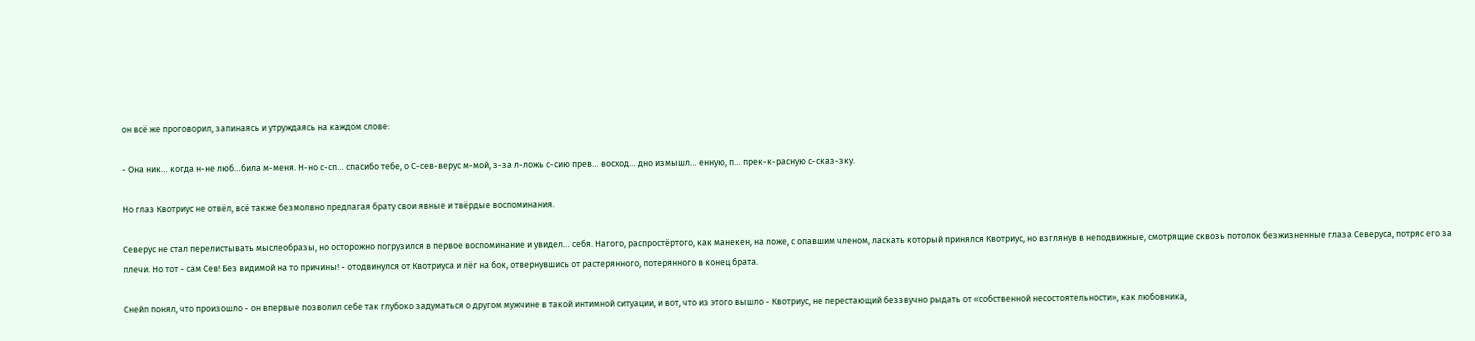он всё же проговорил, запинаясь и утруждаясь на каждом слове:

- Она ник… когда н-не люб…била м-меня. Н-но с-сп… спасибо тебе, о С-сев-верус м-мой, з-за л-ложь с-сию прев… восход… дно измышл… енную, п… прек-к-расную с-сказ-зку.

Но глаз Квотриус не отвёл, всё также безмолвно предлагая брату свои явные и твёрдые воспоминания.

Северус не стал перелистывать мыслеобразы, но осторожно погрузился в первое воспоминание и увидел… себя. Нагого, распростёртого, как манекен, на ложе, с опавшим членом, ласкать который принялся Квотриус, но взглянув в неподвижные, смотрящие сквозь потолок безжизненные глаза Северуса, потряс его за плечи. Но тот - сам Сев! Без видимой на то причины! - отодвинулся от Квотриуса и лёг на бок, отвернувшись от растерянного, потерянного в конец брата.

Снейп понял, что произошло - он впервые позволил себе так глубоко задуматься о другом мужчине в такой интимной ситуации, и вот, что из этого вышло - Квотриус, не перестающий беззвучно рыдать от «собственной несостоятельности», как любовника,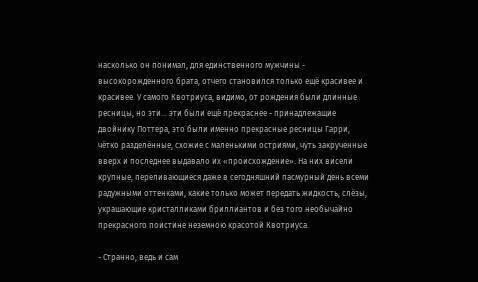насколько он понимал, для единственного мужчины - высокорожденного брата, отчего становился только ещё красивее и красивее. У самого Квотриуса, видимо, от рождения были длинные ресницы, но эти… эти были ещё прекраснее - принадлежащие двойнику Поттера, это были именно прекрасные ресницы Гарри, чётко разделённые, схожие с маленькими остриями, чуть закрученные вверх и последнее выдавало их «происхождение». На них висели крупные, переливающиеся даже в сегодняшний пасмурный день всеми радужными оттенками, какие только может передать жидкость, слёзы, украшающие кристалликами бриллиантов и без того необычайно прекрасного поистине неземною красотой Квотриуса.

- Странно, ведь и сам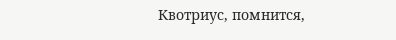Квотриус, помнится,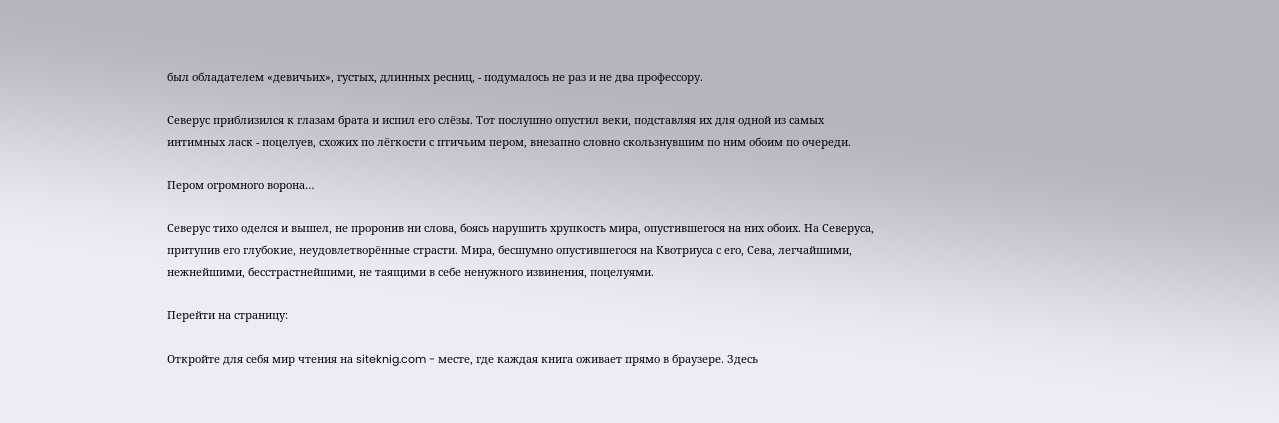был обладателем «девичьих», густых, длинных ресниц, - подумалось не раз и не два профессору.

Северус приблизился к глазам брата и испил его слёзы. Тот послушно опустил веки, подставляя их для одной из самых интимных ласк - поцелуев, схожих по лёгкости с птичьим пером, внезапно словно скользнувшим по ним обоим по очереди.

Пером огромного ворона…

Северус тихо оделся и вышел, не проронив ни слова, боясь нарушить хрупкость мира, опустившегося на них обоих. На Северуса, притупив его глубокие, неудовлетворённые страсти. Мира, бесшумно опустившегося на Квотриуса с его, Сева, легчайшими, нежнейшими, бесстрастнейшими, не таящими в себе ненужного извинения, поцелуями.

Перейти на страницу:

Откройте для себя мир чтения на siteknig.com - месте, где каждая книга оживает прямо в браузере. Здесь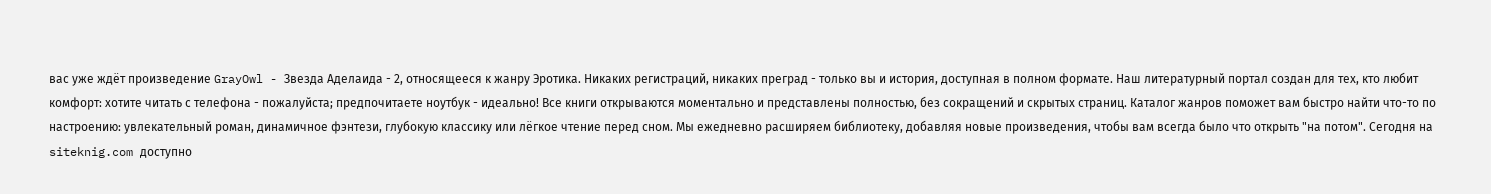вас уже ждёт произведение GrayOwl - Звезда Аделаида - 2, относящееся к жанру Эротика. Никаких регистраций, никаких преград - только вы и история, доступная в полном формате. Наш литературный портал создан для тех, кто любит комфорт: хотите читать с телефона - пожалуйста; предпочитаете ноутбук - идеально! Все книги открываются моментально и представлены полностью, без сокращений и скрытых страниц. Каталог жанров поможет вам быстро найти что-то по настроению: увлекательный роман, динамичное фэнтези, глубокую классику или лёгкое чтение перед сном. Мы ежедневно расширяем библиотеку, добавляя новые произведения, чтобы вам всегда было что открыть "на потом". Сегодня на siteknig.com доступно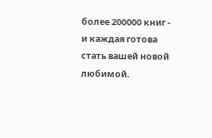более 200000 книг - и каждая готова стать вашей новой любимой.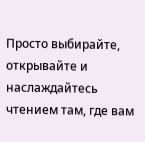Просто выбирайте, открывайте и наслаждайтесь чтением там, где вам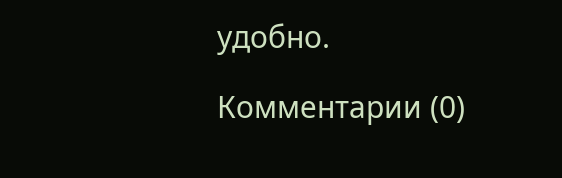удобно.

Комментарии (0)